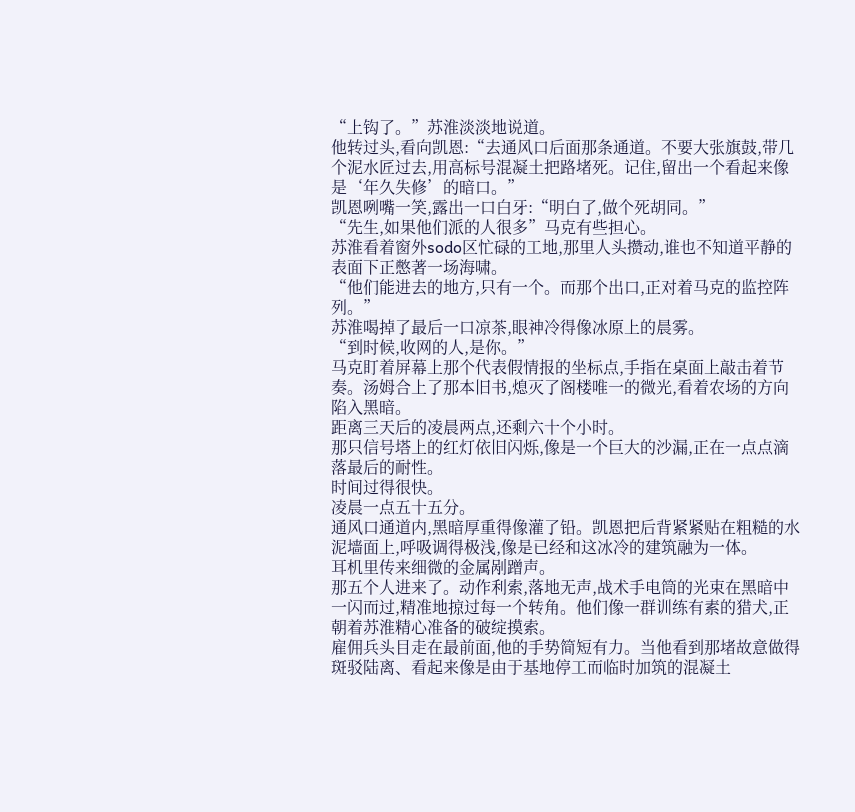“上钩了。”苏淮淡淡地说道。
他转过头,看向凯恩:“去通风口后面那条通道。不要大张旗鼓,带几个泥水匠过去,用高标号混凝土把路堵死。记住,留出一个看起来像是‘年久失修’的暗口。”
凯恩咧嘴一笑,露出一口白牙:“明白了,做个死胡同。”
“先生,如果他们派的人很多”马克有些担心。
苏淮看着窗外sodo区忙碌的工地,那里人头攒动,谁也不知道平静的表面下正憋著一场海啸。
“他们能进去的地方,只有一个。而那个出口,正对着马克的监控阵列。”
苏淮喝掉了最后一口凉茶,眼神冷得像冰原上的晨雾。
“到时候,收网的人,是你。”
马克盯着屏幕上那个代表假情报的坐标点,手指在桌面上敲击着节奏。汤姆合上了那本旧书,熄灭了阁楼唯一的微光,看着农场的方向陷入黑暗。
距离三天后的凌晨两点,还剩六十个小时。
那只信号塔上的红灯依旧闪烁,像是一个巨大的沙漏,正在一点点滴落最后的耐性。
时间过得很快。
凌晨一点五十五分。
通风口通道内,黑暗厚重得像灌了铅。凯恩把后背紧紧贴在粗糙的水泥墙面上,呼吸调得极浅,像是已经和这冰冷的建筑融为一体。
耳机里传来细微的金属剐蹭声。
那五个人进来了。动作利索,落地无声,战术手电筒的光束在黑暗中一闪而过,精准地掠过每一个转角。他们像一群训练有素的猎犬,正朝着苏淮精心准备的破绽摸索。
雇佣兵头目走在最前面,他的手势简短有力。当他看到那堵故意做得斑驳陆离、看起来像是由于基地停工而临时加筑的混凝土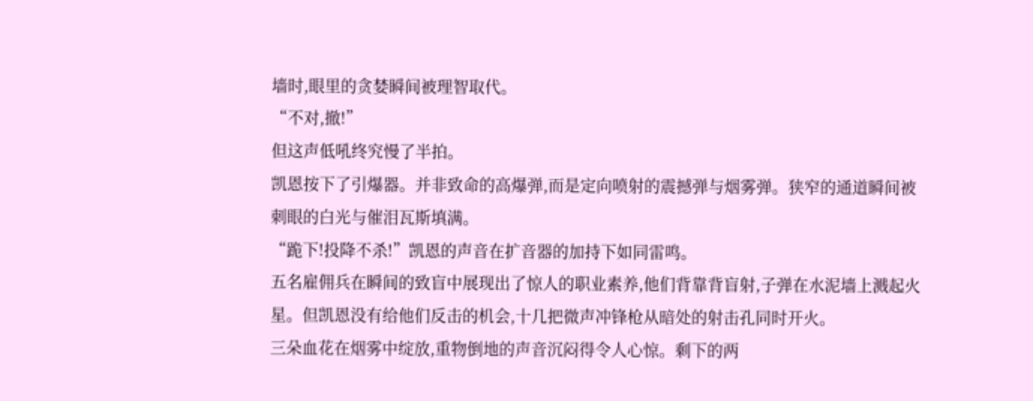墙时,眼里的贪婪瞬间被理智取代。
“不对,撤!”
但这声低吼终究慢了半拍。
凯恩按下了引爆器。并非致命的高爆弹,而是定向喷射的震撼弹与烟雾弹。狭窄的通道瞬间被刺眼的白光与催泪瓦斯填满。
“跪下!投降不杀!”凯恩的声音在扩音器的加持下如同雷鸣。
五名雇佣兵在瞬间的致盲中展现出了惊人的职业素养,他们背靠背盲射,子弹在水泥墙上溅起火星。但凯恩没有给他们反击的机会,十几把微声冲锋枪从暗处的射击孔同时开火。
三朵血花在烟雾中绽放,重物倒地的声音沉闷得令人心惊。剩下的两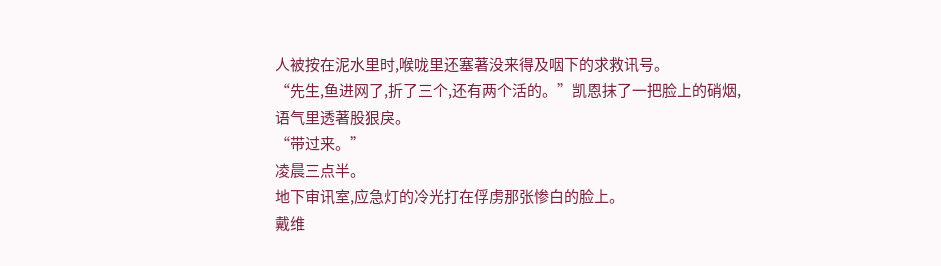人被按在泥水里时,喉咙里还塞著没来得及咽下的求救讯号。
“先生,鱼进网了,折了三个,还有两个活的。”凯恩抹了一把脸上的硝烟,语气里透著股狠戾。
“带过来。”
凌晨三点半。
地下审讯室,应急灯的冷光打在俘虏那张惨白的脸上。
戴维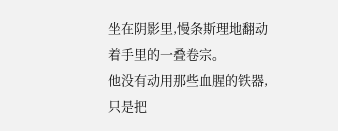坐在阴影里,慢条斯理地翻动着手里的一叠卷宗。
他没有动用那些血腥的铁器,只是把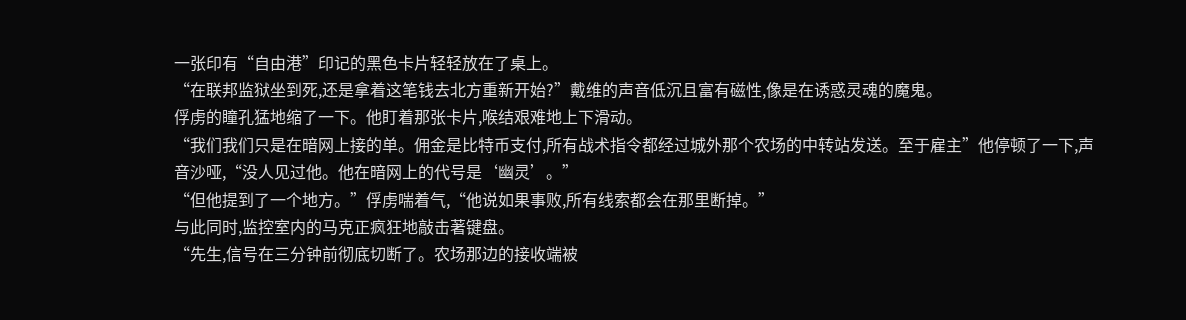一张印有“自由港”印记的黑色卡片轻轻放在了桌上。
“在联邦监狱坐到死,还是拿着这笔钱去北方重新开始?”戴维的声音低沉且富有磁性,像是在诱惑灵魂的魔鬼。
俘虏的瞳孔猛地缩了一下。他盯着那张卡片,喉结艰难地上下滑动。
“我们我们只是在暗网上接的单。佣金是比特币支付,所有战术指令都经过城外那个农场的中转站发送。至于雇主”他停顿了一下,声音沙哑,“没人见过他。他在暗网上的代号是‘幽灵’。”
“但他提到了一个地方。”俘虏喘着气,“他说如果事败,所有线索都会在那里断掉。”
与此同时,监控室内的马克正疯狂地敲击著键盘。
“先生,信号在三分钟前彻底切断了。农场那边的接收端被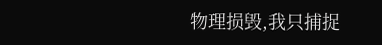物理损毁,我只捕捉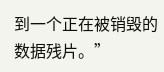到一个正在被销毁的数据残片。”